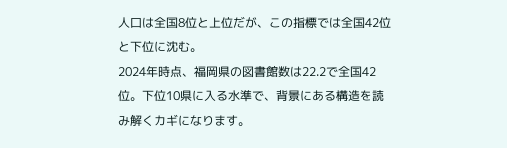人口は全国8位と上位だが、この指標では全国42位と下位に沈む。
2024年時点、福岡県の図書館数は22.2で全国42位。下位10県に入る水準で、背景にある構造を読み解くカギになります。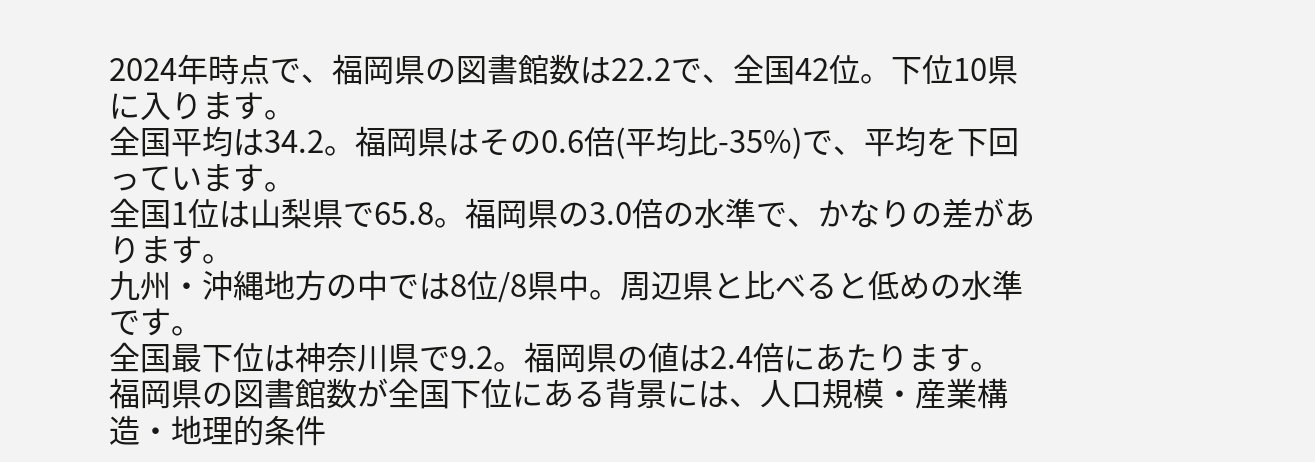2024年時点で、福岡県の図書館数は22.2で、全国42位。下位10県に入ります。
全国平均は34.2。福岡県はその0.6倍(平均比-35%)で、平均を下回っています。
全国1位は山梨県で65.8。福岡県の3.0倍の水準で、かなりの差があります。
九州・沖縄地方の中では8位/8県中。周辺県と比べると低めの水準です。
全国最下位は神奈川県で9.2。福岡県の値は2.4倍にあたります。
福岡県の図書館数が全国下位にある背景には、人口規模・産業構造・地理的条件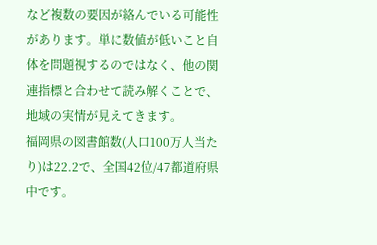など複数の要因が絡んでいる可能性があります。単に数値が低いこと自体を問題視するのではなく、他の関連指標と合わせて読み解くことで、地域の実情が見えてきます。
福岡県の図書館数(人口100万人当たり)は22.2で、全国42位/47都道府県中です。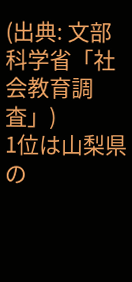(出典: 文部科学省「社会教育調査」)
1位は山梨県の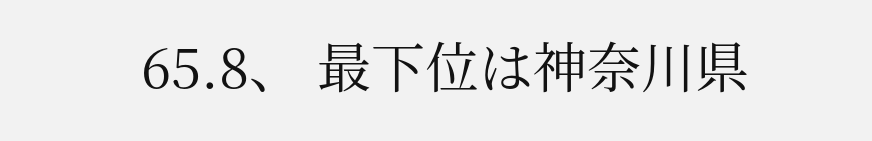65.8、 最下位は神奈川県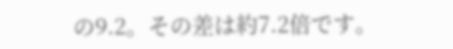の9.2。その差は約7.2倍です。